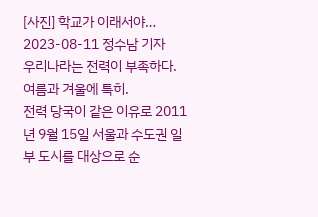[사진] 학교가 이래서야…
2023-08-11 정수남 기자
우리나라는 전력이 부족하다. 여름과 겨울에 특히.
전력 당국이 같은 이유로 2011년 9월 15일 서울과 수도권 일부 도시를 대상으로 순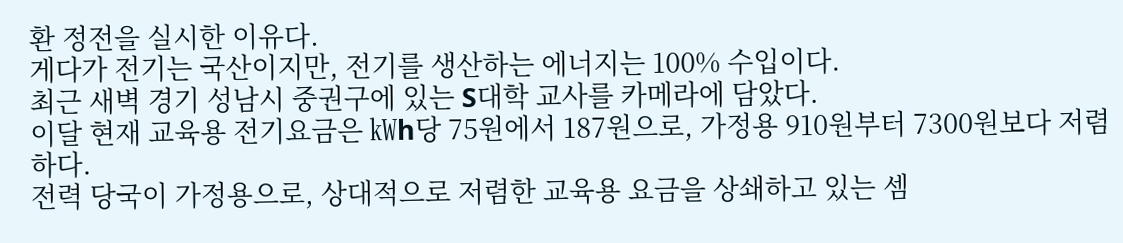환 정전을 실시한 이유다.
게다가 전기는 국산이지만, 전기를 생산하는 에너지는 100% 수입이다.
최근 새벽 경기 성남시 중권구에 있는 S대학 교사를 카메라에 담았다.
이달 현재 교육용 전기요금은 ㎾h당 75원에서 187원으로, 가정용 910원부터 7300원보다 저렴하다.
전력 당국이 가정용으로, 상대적으로 저렴한 교육용 요금을 상쇄하고 있는 셈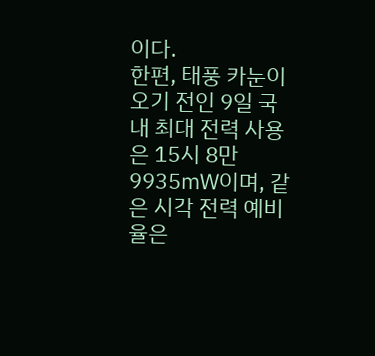이다.
한편, 태풍 카눈이 오기 전인 9일 국내 최대 전력 사용은 15시 8만9935㎽이며, 같은 시각 전력 예비율은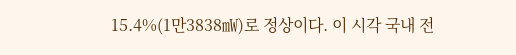15.4%(1만3838㎽)로 정상이다. 이 시각 국내 전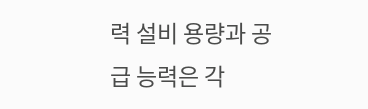력 설비 용량과 공급 능력은 각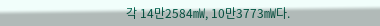각 14만2584㎽, 10만3773㎽다.